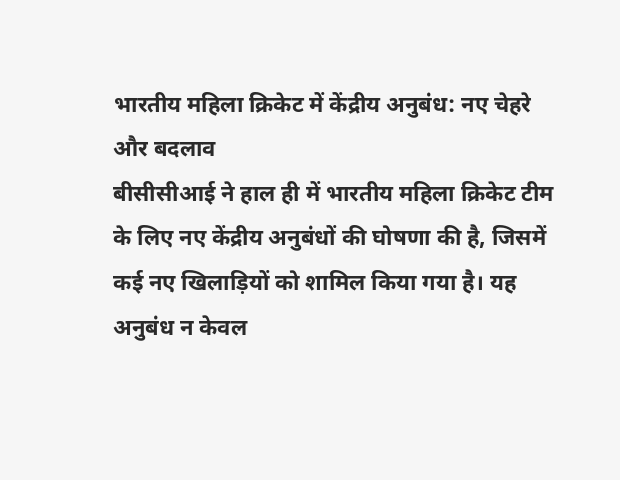भारतीय महिला क्रिकेट में केंद्रीय अनुबंध: नए चेहरे और बदलाव
बीसीसीआई ने हाल ही में भारतीय महिला क्रिकेट टीम के लिए नए केंद्रीय अनुबंधों की घोषणा की है, जिसमें कई नए खिलाड़ियों को शामिल किया गया है। यह अनुबंध न केवल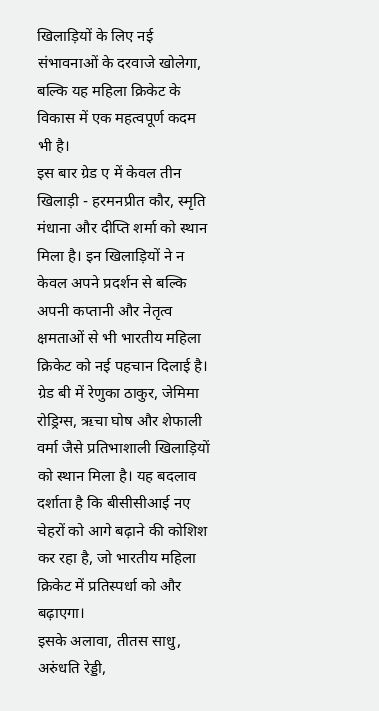खिलाड़ियों के लिए नई संभावनाओं के दरवाजे खोलेगा, बल्कि यह महिला क्रिकेट के विकास में एक महत्वपूर्ण कदम भी है।
इस बार ग्रेड ए में केवल तीन खिलाड़ी - हरमनप्रीत कौर, स्मृति मंधाना और दीप्ति शर्मा को स्थान मिला है। इन खिलाड़ियों ने न केवल अपने प्रदर्शन से बल्कि अपनी कप्तानी और नेतृत्व क्षमताओं से भी भारतीय महिला क्रिकेट को नई पहचान दिलाई है।
ग्रेड बी में रेणुका ठाकुर, जेमिमा रोड्रिग्स, ऋचा घोष और शेफाली वर्मा जैसे प्रतिभाशाली खिलाड़ियों को स्थान मिला है। यह बदलाव दर्शाता है कि बीसीसीआई नए चेहरों को आगे बढ़ाने की कोशिश कर रहा है, जो भारतीय महिला क्रिकेट में प्रतिस्पर्धा को और बढ़ाएगा।
इसके अलावा, तीतस साधु, अरुंधति रेड्डी,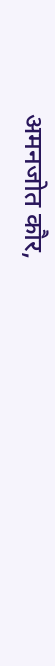अमनजोत कौर,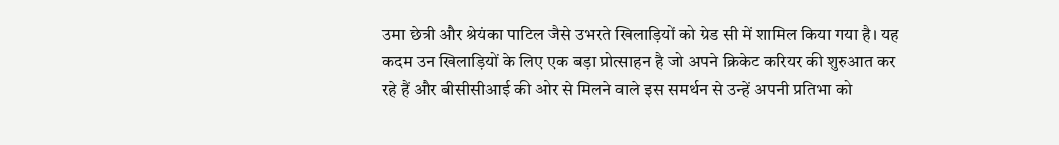उमा छेत्री और श्रेयंका पाटिल जैसे उभरते खिलाड़ियों को ग्रेड सी में शामिल किया गया है। यह कदम उन खिलाड़ियों के लिए एक बड़ा प्रोत्साहन है जो अपने क्रिकेट करियर की शुरुआत कर रहे हैं और बीसीसीआई की ओर से मिलने वाले इस समर्थन से उन्हें अपनी प्रतिभा को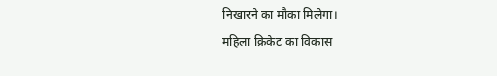निखारने का मौका मिलेगा।
महिला क्रिकेट का विकास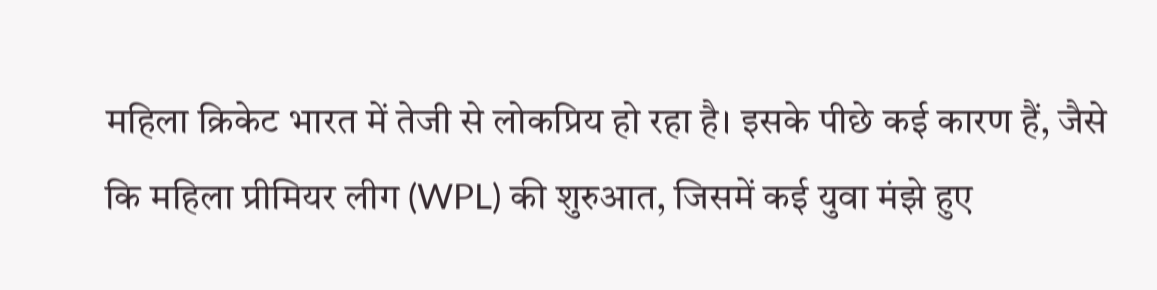महिला क्रिकेट भारत में तेजी से लोकप्रिय हो रहा है। इसके पीछे कई कारण हैं, जैसे कि महिला प्रीमियर लीग (WPL) की शुरुआत, जिसमें कई युवा मंझे हुए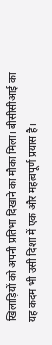खिलाड़ियों को अपनी प्रतिभा दिखाने का मौका मिला। बीसीसीआई का यह कदम भी उसी दिशा में एक और महत्वपूर्ण प्रयास है।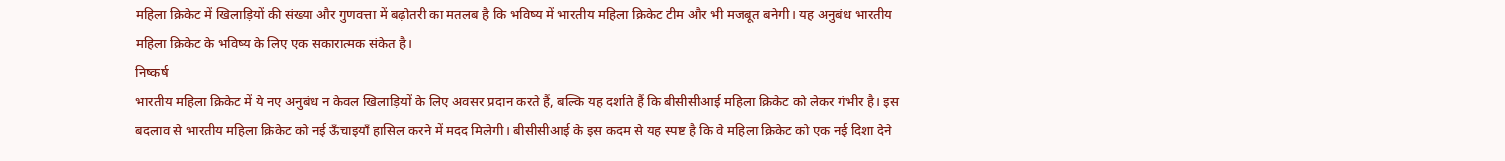महिला क्रिकेट में खिलाड़ियों की संख्या और गुणवत्ता में बढ़ोतरी का मतलब है कि भविष्य में भारतीय महिला क्रिकेट टीम और भी मजबूत बनेगी। यह अनुबंध भारतीय महिला क्रिकेट के भविष्य के लिए एक सकारात्मक संकेत है।
निष्कर्ष
भारतीय महिला क्रिकेट में ये नए अनुबंध न केवल खिलाड़ियों के लिए अवसर प्रदान करते हैं, बल्कि यह दर्शाते हैं कि बीसीसीआई महिला क्रिकेट को लेकर गंभीर है। इस बदलाव से भारतीय महिला क्रिकेट को नई ऊँचाइयाँ हासिल करने में मदद मिलेगी। बीसीसीआई के इस कदम से यह स्पष्ट है कि वे महिला क्रिकेट को एक नई दिशा देने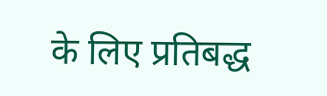के लिए प्रतिबद्ध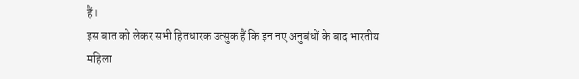हैं।
इस बात को लेकर सभी हितधारक उत्सुक हैं कि इन नए अनुबंधों के बाद भारतीय महिला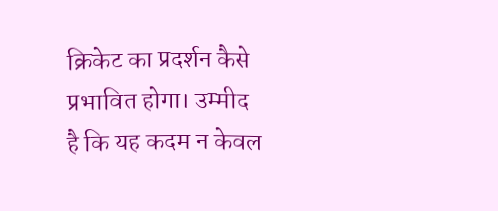क्रिकेट का प्रदर्शन कैसे प्रभावित होगा। उम्मीद है कि यह कदम न केवल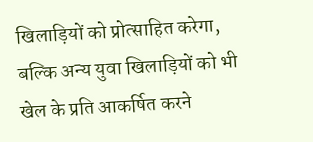खिलाड़ियों को प्रोत्साहित करेगा, बल्कि अन्य युवा खिलाड़ियों को भी खेल के प्रति आकर्षित करने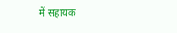में सहायक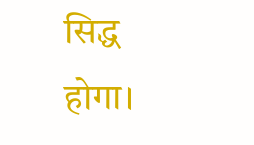सिद्ध होगा।